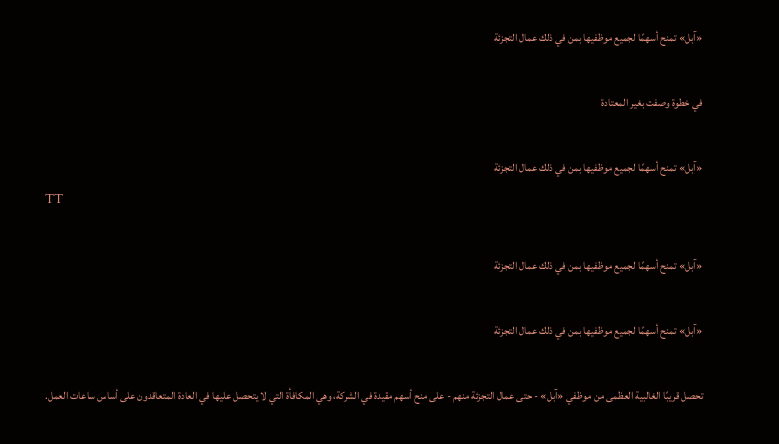«آبل» تمنح أسهمًا لجميع موظفيها بمن في ذلك عمال التجزئة

في خطوة وصفت بغير المعتادة

«آبل» تمنح أسهمًا لجميع موظفيها بمن في ذلك عمال التجزئة
TT

«آبل» تمنح أسهمًا لجميع موظفيها بمن في ذلك عمال التجزئة

«آبل» تمنح أسهمًا لجميع موظفيها بمن في ذلك عمال التجزئة

تحصل قريبًا الغالبية العظمى من موظفي «آبل» - حتى عمال التجزئة منهم - على منح أسهم مقيدة في الشركة، وهي المكافأة التي لا يتحصل عليها في العادة المتعاقدون على أساس ساعات العمل.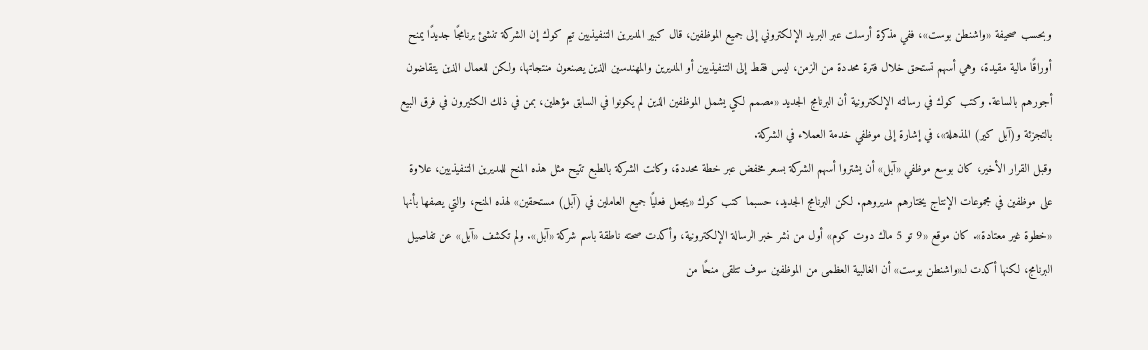وبحسب صحيفة «واشنطن بوست»، ففي مذكرة أرسلت عبر البريد الإلكتروني إلى جميع الموظفين، قال كبير المديرين التنفيذيين تيم كوك إن الشركة تنشئ برنامجًا جديدًا يمنح أوراقًا مالية مقيدة، وهي أسهم تستحق خلال فترة محددة من الزمن، ليس فقط إلى التنفيذيين أو المديرين والمهندسين الذين يصنعون منتجاتها، ولكن للعمال الذين يتقاضون أجورهم بالساعة. وكتب كوك في رسالته الإلكترونية أن البرنامج الجديد «مصمم لكي يشمل الموظفين الذين لم يكونوا في السابق مؤهلين، بمن في ذلك الكثيرون في فرق البيع بالتجزئة و(آبل كير) المذهلة»، في إشارة إلى موظفي خدمة العملاء في الشركة.
وقبل القرار الأخير، كان بوسع موظفي «آبل» أن يشتروا أسهم الشركة بسعر مخفض عبر خطة محددة، وكانت الشركة بالطبع تتيح مثل هذه المنح للمديرين التنفيذيين، علاوة على موظفين في مجموعات الإنتاج يختارهم مديروهم. لكن البرنامج الجديد، حسبما كتب كوك «يجعل فعليًا جميع العاملين في (آبل) مستحقين» لهذه المنح، والتي يصفها بأنها «خطوة غير معتادة». كان موقع «9 تو 5 ماك دوت كوم» أول من نشر خبر الرسالة الإلكترونية، وأكدت صحته ناطقة باسم شركة «آبل». ولم تكشف «آبل» عن تفاصيل البرنامج، لكنها أكدت لـ«واشنطن بوست» أن الغالبية العظمى من الموظفين سوف تتلقى منحًا من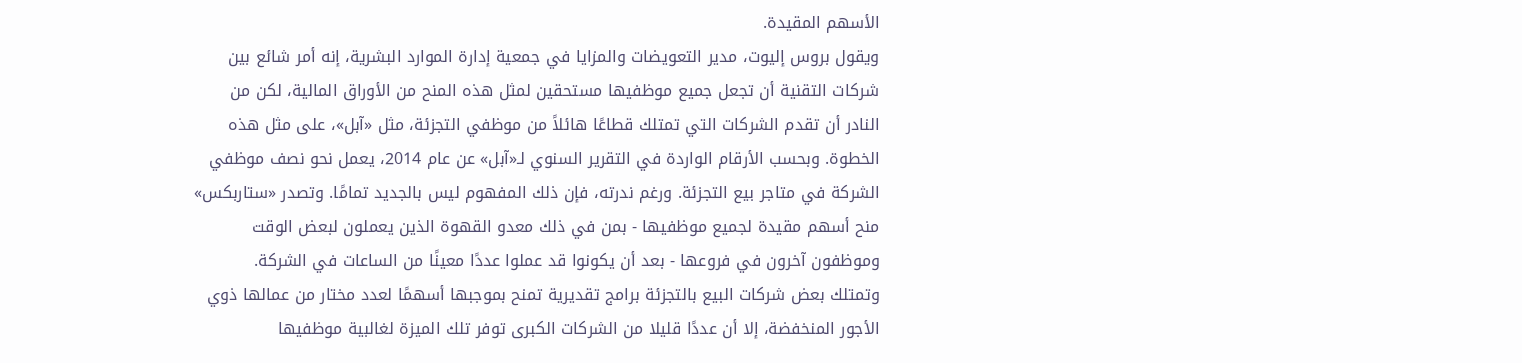الأسهم المقيدة.
ويقول بروس إليوت، مدير التعويضات والمزايا في جمعية إدارة الموارد البشرية، إنه أمر شائع بين شركات التقنية أن تجعل جميع موظفيها مستحقين لمثل هذه المنح من الأوراق المالية، لكن من النادر أن تقدم الشركات التي تمتلك قطاعًا هائلاً من موظفي التجزئة، مثل «آبل»، على مثل هذه الخطوة. وبحسب الأرقام الواردة في التقرير السنوي لـ«آبل» عن عام 2014، يعمل نحو نصف موظفي الشركة في متاجر بيع التجزئة. ورغم ندرته، فإن ذلك المفهوم ليس بالجديد تمامًا. وتصدر «ستاربكس» منح أسهم مقيدة لجميع موظفيها - بمن في ذلك معدو القهوة الذين يعملون لبعض الوقت وموظفون آخرون في فروعها - بعد أن يكونوا قد عملوا عددًا معينًا من الساعات في الشركة.
وتمتلك بعض شركات البيع بالتجزئة برامج تقديرية تمنح بموجبها أسهمًا لعدد مختار من عمالها ذوي الأجور المنخفضة، إلا أن عددًا قليلا من الشركات الكبرى توفر تلك الميزة لغالبية موظفيها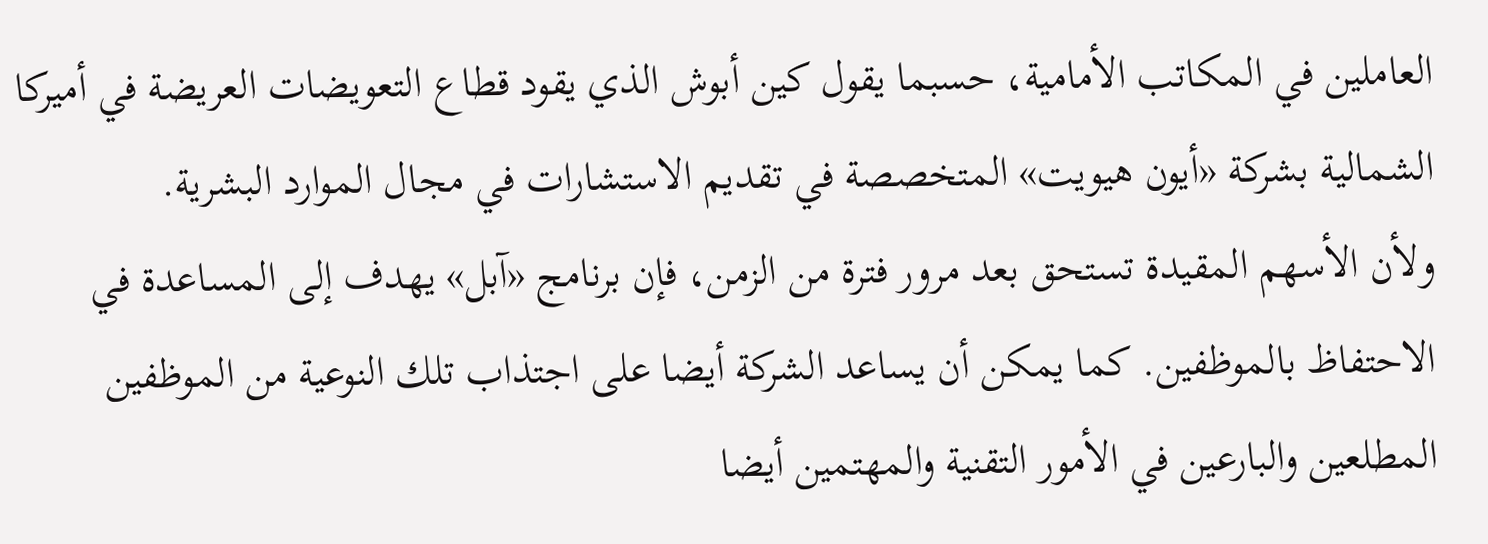العاملين في المكاتب الأمامية، حسبما يقول كين أبوش الذي يقود قطاع التعويضات العريضة في أميركا الشمالية بشركة «أيون هيويت» المتخصصة في تقديم الاستشارات في مجال الموارد البشرية.
ولأن الأسهم المقيدة تستحق بعد مرور فترة من الزمن، فإن برنامج «آبل» يهدف إلى المساعدة في الاحتفاظ بالموظفين. كما يمكن أن يساعد الشركة أيضا على اجتذاب تلك النوعية من الموظفين المطلعين والبارعين في الأمور التقنية والمهتمين أيضا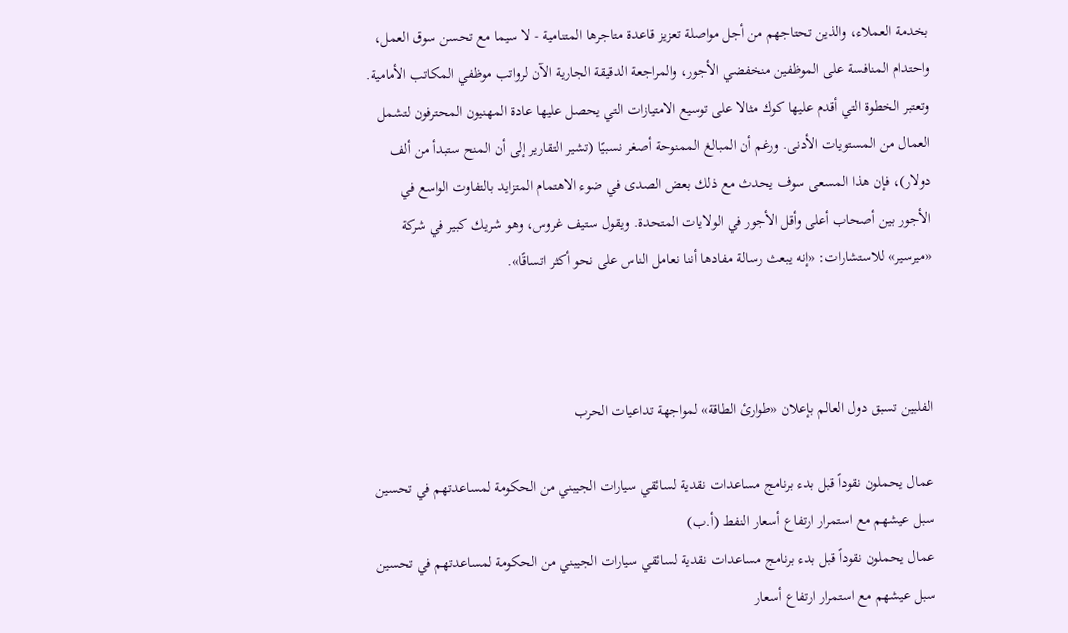بخدمة العملاء، والذين تحتاجهم من أجل مواصلة تعزيز قاعدة متاجرها المتنامية - لا سيما مع تحسن سوق العمل، واحتدام المنافسة على الموظفين منخفضي الأجور، والمراجعة الدقيقة الجارية الآن لرواتب موظفي المكاتب الأمامية.
وتعتبر الخطوة التي أقدم عليها كوك مثالا على توسيع الامتيازات التي يحصل عليها عادة المهنيون المحترفون لتشمل العمال من المستويات الأدنى. ورغم أن المبالغ الممنوحة أصغر نسبيًا (تشير التقارير إلى أن المنح ستبدأ من ألف دولار)، فإن هذا المسعى سوف يحدث مع ذلك بعض الصدى في ضوء الاهتمام المتزايد بالتفاوت الواسع في الأجور بين أصحاب أعلى وأقل الأجور في الولايات المتحدة. ويقول ستيف غروس، وهو شريك كبير في شركة «ميرسير» للاستشارات: «إنه يبعث رسالة مفادها أننا نعامل الناس على نحو أكثر اتساقًا».



الفلبين تسبق دول العالم بإعلان «طوارئ الطاقة» لمواجهة تداعيات الحرب

عمال يحملون نقوداً قبل بدء برنامج مساعدات نقدية لسائقي سيارات الجيبني من الحكومة لمساعدتهم في تحسين سبل عيشهم مع استمرار ارتفاع أسعار النفط (أ.ب)
عمال يحملون نقوداً قبل بدء برنامج مساعدات نقدية لسائقي سيارات الجيبني من الحكومة لمساعدتهم في تحسين سبل عيشهم مع استمرار ارتفاع أسعار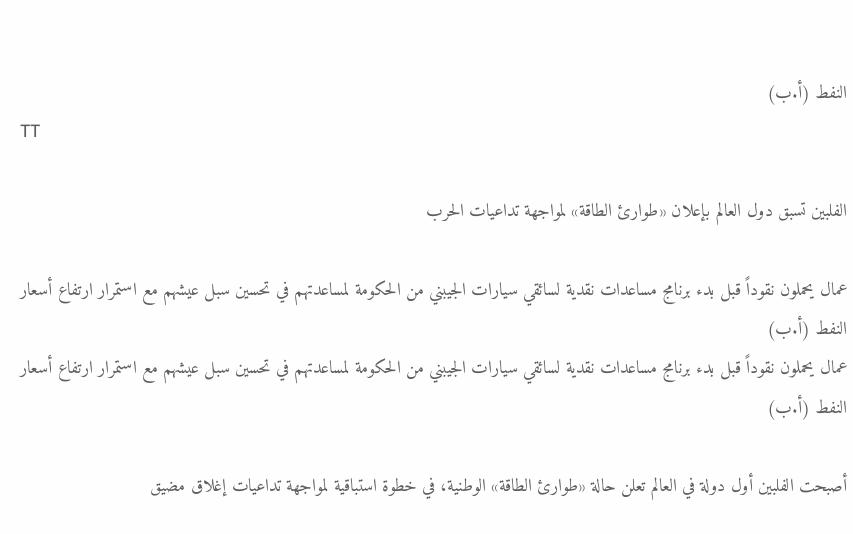النفط (أ.ب)
TT

الفلبين تسبق دول العالم بإعلان «طوارئ الطاقة» لمواجهة تداعيات الحرب

عمال يحملون نقوداً قبل بدء برنامج مساعدات نقدية لسائقي سيارات الجيبني من الحكومة لمساعدتهم في تحسين سبل عيشهم مع استمرار ارتفاع أسعار النفط (أ.ب)
عمال يحملون نقوداً قبل بدء برنامج مساعدات نقدية لسائقي سيارات الجيبني من الحكومة لمساعدتهم في تحسين سبل عيشهم مع استمرار ارتفاع أسعار النفط (أ.ب)

أصبحت الفلبين أول دولة في العالم تعلن حالة «طوارئ الطاقة» الوطنية، في خطوة استباقية لمواجهة تداعيات إغلاق مضيق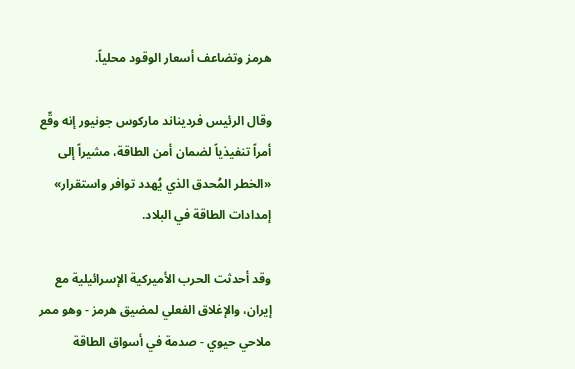هرمز وتضاعف أسعار الوقود محلياً.

وقال الرئيس فرديناند ماركوس جونيور إنه وقّع أمراً تنفيذياً لضمان أمن الطاقة، مشيراً إلى «الخطر المُحدق الذي يُهدد توافر واستقرار» إمدادات الطاقة في البلاد.

وقد أحدثت الحرب الأميركية الإسرائيلية مع إيران، والإغلاق الفعلي لمضيق هرمز - وهو ممر ملاحي حيوي - صدمة في أسواق الطاقة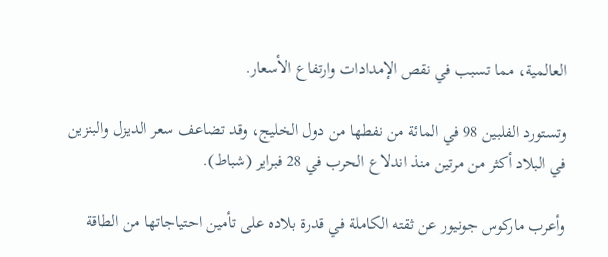العالمية، مما تسبب في نقص الإمدادات وارتفاع الأسعار.

وتستورد الفلبين 98 في المائة من نفطها من دول الخليج، وقد تضاعف سعر الديزل والبنزين في البلاد أكثر من مرتين منذ اندلاع الحرب في 28 فبراير (شباط).

وأعرب ماركوس جونيور عن ثقته الكاملة في قدرة بلاده على تأمين احتياجاتها من الطاقة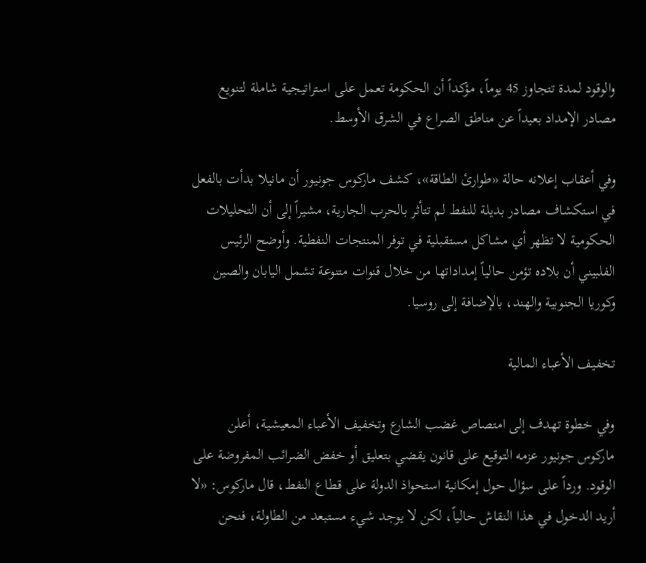والوقود لمدة تتجاوز 45 يوماً، مؤكداً أن الحكومة تعمل على استراتيجية شاملة لتنويع مصادر الإمداد بعيداً عن مناطق الصراع في الشرق الأوسط.

وفي أعقاب إعلانه حالة «طوارئ الطاقة»، كشف ماركوس جونيور أن مانيلا بدأت بالفعل في استكشاف مصادر بديلة للنفط لم تتأثر بالحرب الجارية، مشيراً إلى أن التحليلات الحكومية لا تظهر أي مشاكل مستقبلية في توفر المنتجات النفطية. وأوضح الرئيس الفلبيني أن بلاده تؤمن حالياً إمداداتها من خلال قنوات متنوعة تشمل اليابان والصين وكوريا الجنوبية والهند، بالإضافة إلى روسيا.

تخفيف الأعباء المالية

وفي خطوة تهدف إلى امتصاص غضب الشارع وتخفيف الأعباء المعيشية، أعلن ماركوس جونيور عزمه التوقيع على قانون يقضي بتعليق أو خفض الضرائب المفروضة على الوقود. ورداً على سؤال حول إمكانية استحواذ الدولة على قطاع النفط، قال ماركوس: «لا أريد الدخول في هذا النقاش حالياً، لكن لا يوجد شيء مستبعد من الطاولة، فنحن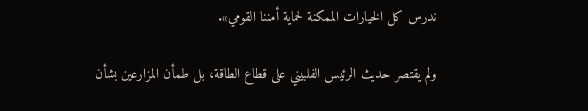ندرس كل الخيارات الممكنة لحماية أمننا القومي».

ولم يقتصر حديث الرئيس الفلبيني على قطاع الطاقة، بل طمأن المزارعين بشأن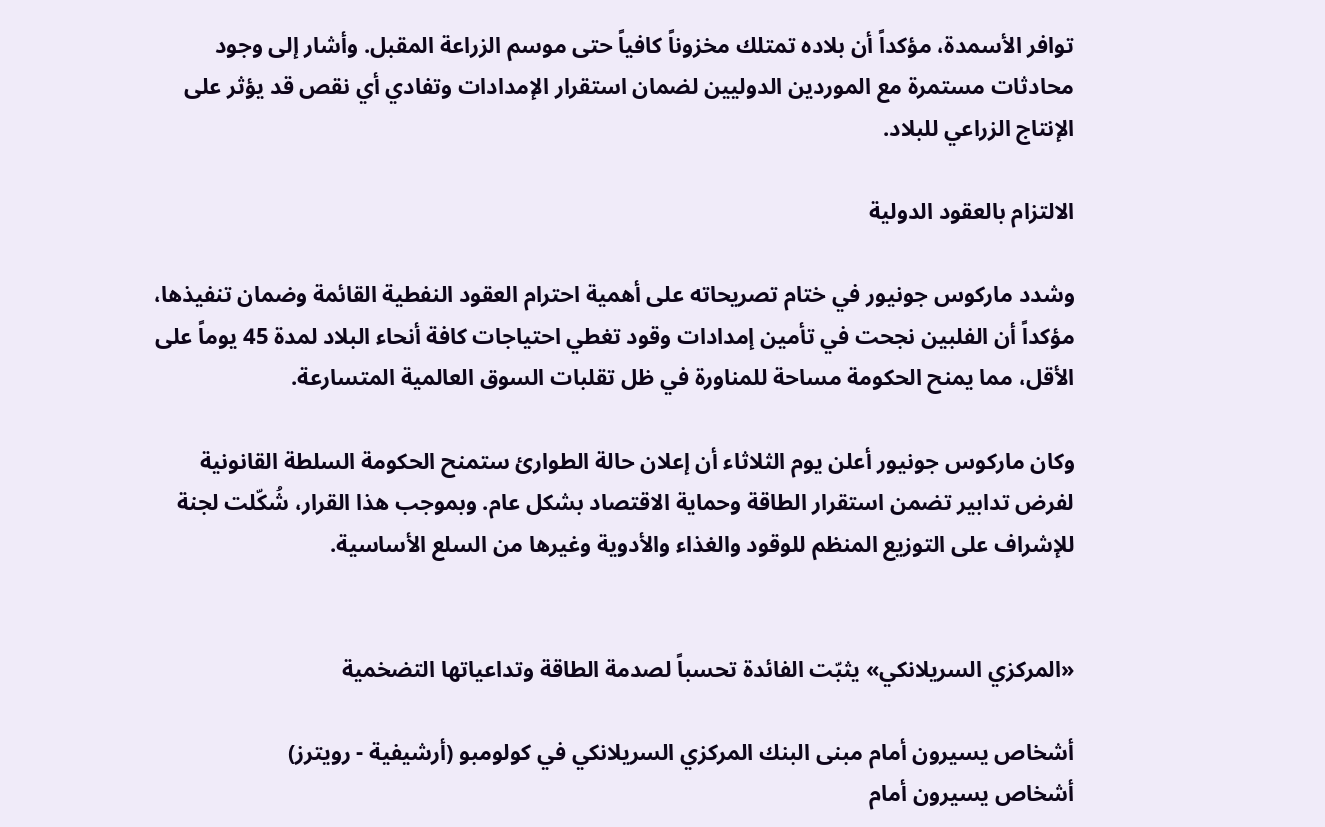توافر الأسمدة، مؤكداً أن بلاده تمتلك مخزوناً كافياً حتى موسم الزراعة المقبل. وأشار إلى وجود محادثات مستمرة مع الموردين الدوليين لضمان استقرار الإمدادات وتفادي أي نقص قد يؤثر على الإنتاج الزراعي للبلاد.

الالتزام بالعقود الدولية

وشدد ماركوس جونيور في ختام تصريحاته على أهمية احترام العقود النفطية القائمة وضمان تنفيذها، مؤكداً أن الفلبين نجحت في تأمين إمدادات وقود تغطي احتياجات كافة أنحاء البلاد لمدة 45 يوماً على الأقل، مما يمنح الحكومة مساحة للمناورة في ظل تقلبات السوق العالمية المتسارعة.

وكان ماركوس جونيور أعلن يوم الثلاثاء أن إعلان حالة الطوارئ ستمنح الحكومة السلطة القانونية لفرض تدابير تضمن استقرار الطاقة وحماية الاقتصاد بشكل عام. وبموجب هذا القرار، شُكّلت لجنة للإشراف على التوزيع المنظم للوقود والغذاء والأدوية وغيرها من السلع الأساسية.


«المركزي السريلانكي» يثبّت الفائدة تحسباً لصدمة الطاقة وتداعياتها التضخمية

أشخاص يسيرون أمام مبنى البنك المركزي السريلانكي في كولومبو (أرشيفية - رويترز)
أشخاص يسيرون أمام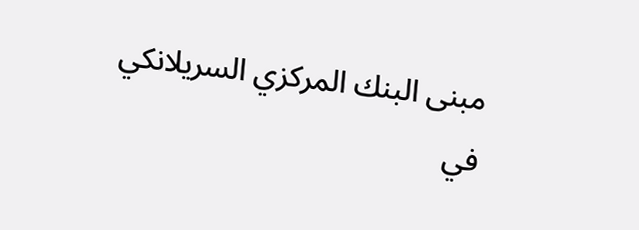مبنى البنك المركزي السريلانكي في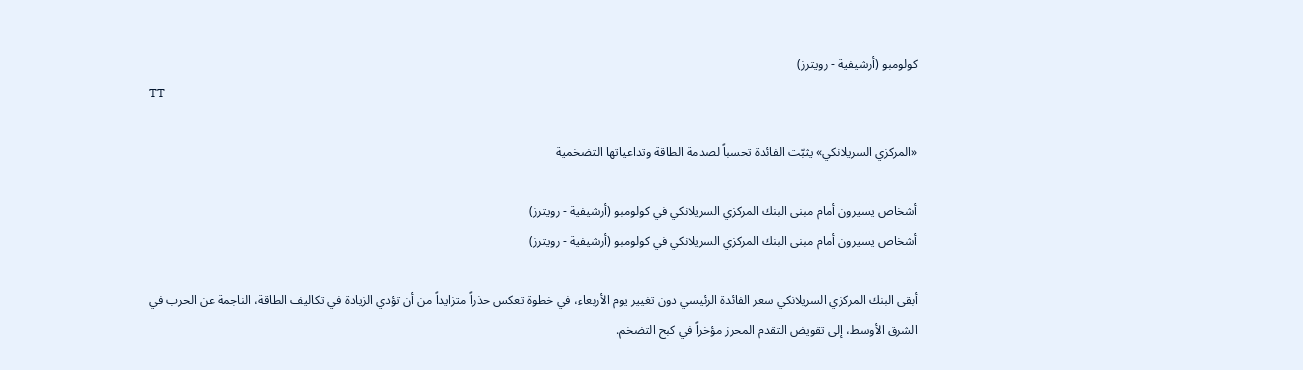كولومبو (أرشيفية - رويترز)
TT

«المركزي السريلانكي» يثبّت الفائدة تحسباً لصدمة الطاقة وتداعياتها التضخمية

أشخاص يسيرون أمام مبنى البنك المركزي السريلانكي في كولومبو (أرشيفية - رويترز)
أشخاص يسيرون أمام مبنى البنك المركزي السريلانكي في كولومبو (أرشيفية - رويترز)

أبقى البنك المركزي السريلانكي سعر الفائدة الرئيسي دون تغيير يوم الأربعاء، في خطوة تعكس حذراً متزايداً من أن تؤدي الزيادة في تكاليف الطاقة، الناجمة عن الحرب في الشرق الأوسط، إلى تقويض التقدم المحرز مؤخراً في كبح التضخم.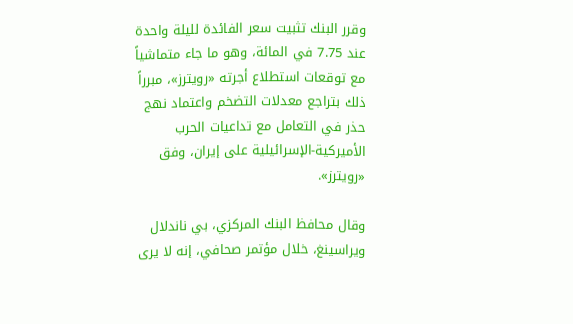وقرر البنك تثبيت سعر الفائدة لليلة واحدة عند 7.75 في المائة، وهو ما جاء متماشياً مع توقعات استطلاع أجرته «رويترز»، مبرراً ذلك بتراجع معدلات التضخم واعتماد نهج حذر في التعامل مع تداعيات الحرب الأميركية-الإسرائيلية على إيران، وفق «رويترز».

وقال محافظ البنك المركزي، بي ناندلال ويراسينغ، خلال مؤتمر صحافي، إنه لا يرى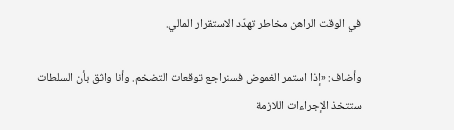في الوقت الراهن مخاطر تهدّد الاستقرار المالي.

وأضاف: «إذا استمر الغموض فسنراجع توقعات التضخم. وأنا واثق بأن السلطات ستتخذ الإجراءات اللازمة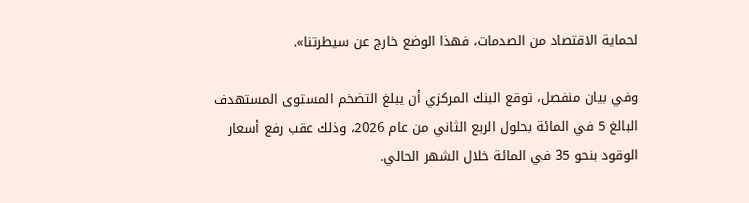لحماية الاقتصاد من الصدمات، فهذا الوضع خارج عن سيطرتنا».

وفي بيان منفصل، توقع البنك المركزي أن يبلغ التضخم المستوى المستهدف البالغ 5 في المائة بحلول الربع الثاني من عام 2026، وذلك عقب رفع أسعار الوقود بنحو 35 في المائة خلال الشهر الحالي.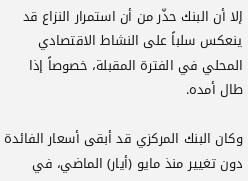إلا أن البنك حذّر من أن استمرار النزاع قد ينعكس سلباً على النشاط الاقتصادي المحلي في الفترة المقبلة، خصوصاً إذا طال أمده.

وكان البنك المركزي قد أبقى أسعار الفائدة دون تغيير منذ مايو (أيار) الماضي، في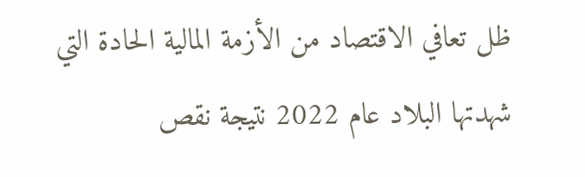ظل تعافي الاقتصاد من الأزمة المالية الحادة التي شهدتها البلاد عام 2022 نتيجة نقص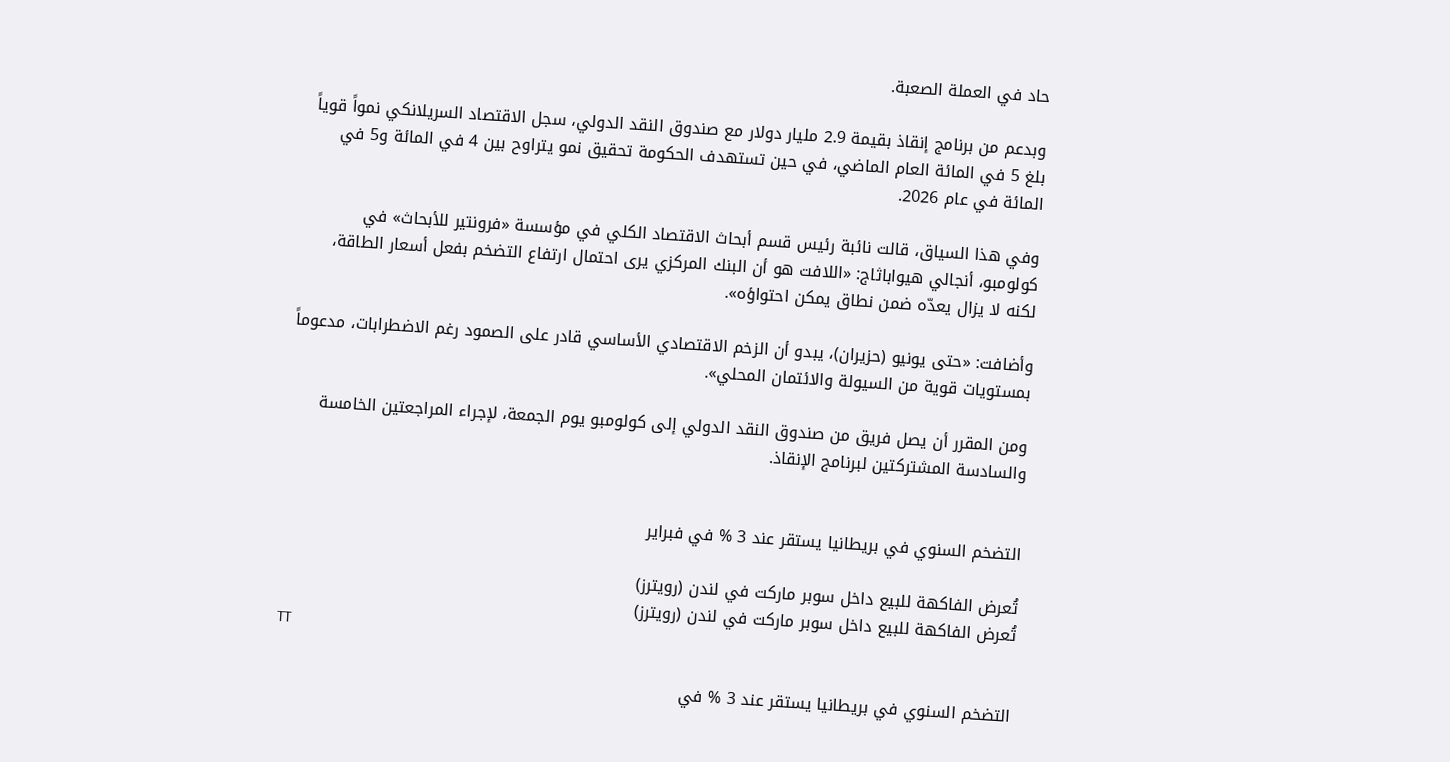حاد في العملة الصعبة.

وبدعم من برنامج إنقاذ بقيمة 2.9 مليار دولار مع صندوق النقد الدولي، سجل الاقتصاد السريلانكي نمواً قوياً بلغ 5 في المائة العام الماضي، في حين تستهدف الحكومة تحقيق نمو يتراوح بين 4 في المائة و5 في المائة في عام 2026.

وفي هذا السياق، قالت نائبة رئيس قسم أبحاث الاقتصاد الكلي في مؤسسة «فرونتير للأبحاث» في كولومبو، أنجالي هيواباثاج: «اللافت هو أن البنك المركزي يرى احتمال ارتفاع التضخم بفعل أسعار الطاقة، لكنه لا يزال يعدّه ضمن نطاق يمكن احتواؤه».

وأضافت: «حتى يونيو (حزيران)، يبدو أن الزخم الاقتصادي الأساسي قادر على الصمود رغم الاضطرابات، مدعوماً بمستويات قوية من السيولة والائتمان المحلي».

ومن المقرر أن يصل فريق من صندوق النقد الدولي إلى كولومبو يوم الجمعة، لإجراء المراجعتين الخامسة والسادسة المشتركتين لبرنامج الإنقاذ.


التضخم السنوي في بريطانيا يستقر عند 3 % في فبراير

تُعرض الفاكهة للبيع داخل سوبر ماركت في لندن (رويترز)
تُعرض الفاكهة للبيع داخل سوبر ماركت في لندن (رويترز)
TT

التضخم السنوي في بريطانيا يستقر عند 3 % في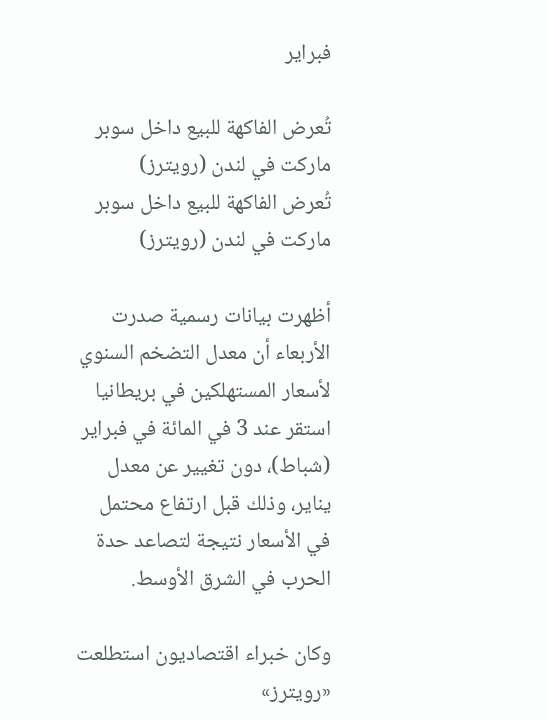فبراير

تُعرض الفاكهة للبيع داخل سوبر ماركت في لندن (رويترز)
تُعرض الفاكهة للبيع داخل سوبر ماركت في لندن (رويترز)

أظهرت بيانات رسمية صدرت الأربعاء أن معدل التضخم السنوي لأسعار المستهلكين في بريطانيا استقر عند 3 في المائة في فبراير (شباط)، دون تغيير عن معدل يناير، وذلك قبل ارتفاع محتمل في الأسعار نتيجة لتصاعد حدة الحرب في الشرق الأوسط.

وكان خبراء اقتصاديون استطلعت «رويترز»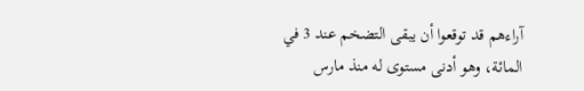آراءهم قد توقعوا أن يبقى التضخم عند 3 في المائة، وهو أدنى مستوى له منذ مارس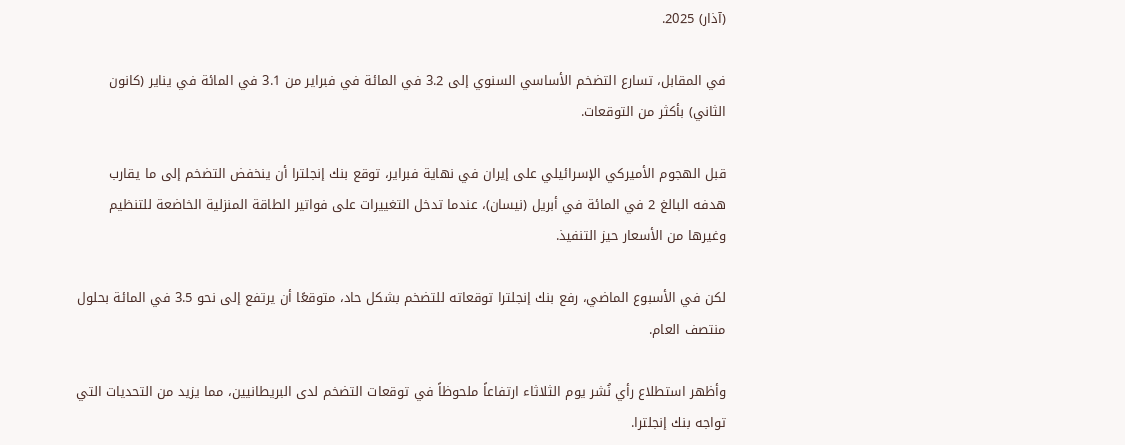(آذار) 2025.

في المقابل، تسارع التضخم الأساسي السنوي إلى 3.2 في المائة في فبراير من 3.1 في المائة في يناير (كانون الثاني) بأكثر من التوقعات.

قبل الهجوم الأميركي الإسرائيلي على إيران في نهاية فبراير، توقع بنك إنجلترا أن ينخفض التضخم إلى ما يقارب هدفه البالغ 2 في المائة في أبريل (نيسان)، عندما تدخل التغييرات على فواتير الطاقة المنزلية الخاضعة للتنظيم وغيرها من الأسعار حيز التنفيذ.

لكن في الأسبوع الماضي، رفع بنك إنجلترا توقعاته للتضخم بشكل حاد، متوقعًا أن يرتفع إلى نحو 3.5 في المائة بحلول منتصف العام.

وأظهر استطلاع رأي نُشر يوم الثلاثاء ارتفاعاً ملحوظاً في توقعات التضخم لدى البريطانيين، مما يزيد من التحديات التي تواجه بنك إنجلترا.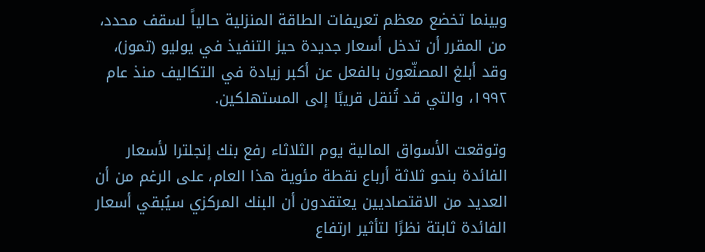وبينما تخضع معظم تعريفات الطاقة المنزلية حالياً لسقف محدد، من المقرر أن تدخل أسعار جديدة حيز التنفيذ في يوليو (تموز)، وقد أبلغ المصنّعون بالفعل عن أكبر زيادة في التكاليف منذ عام ١٩٩٢، والتي قد تُنقل قريبًا إلى المستهلكين.

وتوقعت الأسواق المالية يوم الثلاثاء رفع بنك إنجلترا لأسعار الفائدة بنحو ثلاثة أرباع نقطة مئوية هذا العام، على الرغم من أن العديد من الاقتصاديين يعتقدون أن البنك المركزي سيُبقي أسعار الفائدة ثابتة نظرًا لتأثير ارتفاع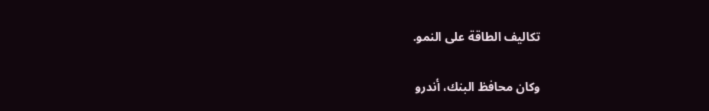تكاليف الطاقة على النمو.

وكان محافظ البنك، أندرو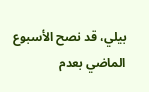بيلي، قد نصح الأسبوع الماضي بعدم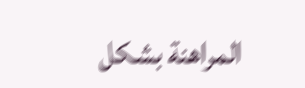المراهنة بشكل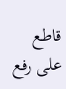قاطع على رفع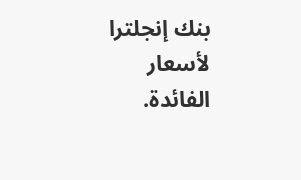بنك إنجلترا لأسعار الفائدة.